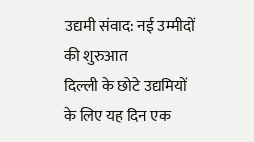उद्यमी संवाद: नई उम्मीदों की शुरुआत
दिल्ली के छोटे उद्यमियों के लिए यह दिन एक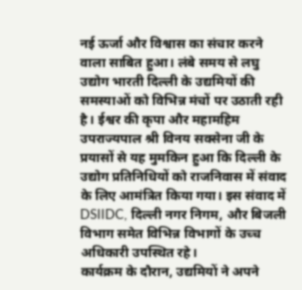नई ऊर्जा और विश्वास का संचार करने वाला साबित हुआ। लंबे समय से लघु उद्योग भारती दिल्ली के उद्यमियों की समस्याओं को विभिन्न मंचों पर उठाती रही है। ईश्वर की कृपा और महामहिम उपराज्यपाल श्री विनय सक्सेना जी के प्रयासों से यह मुमकिन हुआ कि दिल्ली के उद्योग प्रतिनिधियों को राजनिवास में संवाद के लिए आमंत्रित किया गया। इस संवाद में DSIIDC, दिल्ली नगर निगम, और बिजली विभाग समेत विभिन्न विभागों के उच्च अधिकारी उपस्थित रहे।
कार्यक्रम के दौरान, उद्यमियों ने अपने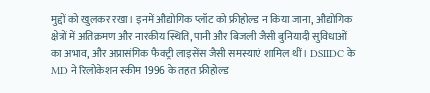मुद्दों को खुलकर रखा। इनमें औद्योगिक प्लॉट को फ्रीहोल्ड न किया जाना, औद्योगिक क्षेत्रों में अतिक्रमण और नारकीय स्थिति, पानी और बिजली जैसी बुनियादी सुविधाओं का अभाव, और अप्रासंगिक फैक्ट्री लाइसेंस जैसी समस्याएं शामिल थीं। DSIIDC के MD ने रिलोकेशन स्कीम 1996 के तहत फ्रीहोल्ड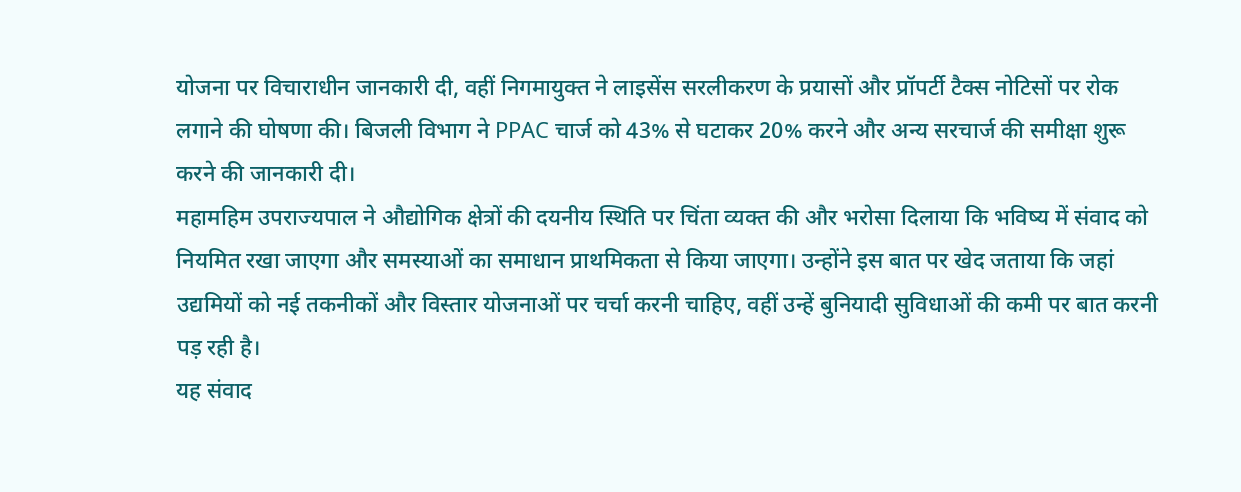योजना पर विचाराधीन जानकारी दी, वहीं निगमायुक्त ने लाइसेंस सरलीकरण के प्रयासों और प्रॉपर्टी टैक्स नोटिसों पर रोक लगाने की घोषणा की। बिजली विभाग ने PPAC चार्ज को 43% से घटाकर 20% करने और अन्य सरचार्ज की समीक्षा शुरू करने की जानकारी दी।
महामहिम उपराज्यपाल ने औद्योगिक क्षेत्रों की दयनीय स्थिति पर चिंता व्यक्त की और भरोसा दिलाया कि भविष्य में संवाद को नियमित रखा जाएगा और समस्याओं का समाधान प्राथमिकता से किया जाएगा। उन्होंने इस बात पर खेद जताया कि जहां उद्यमियों को नई तकनीकों और विस्तार योजनाओं पर चर्चा करनी चाहिए, वहीं उन्हें बुनियादी सुविधाओं की कमी पर बात करनी पड़ रही है।
यह संवाद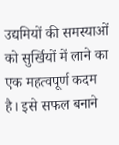उद्यमियों की समस्याओं को सुर्खियों में लाने का एक महत्वपूर्ण कदम है। इसे सफल बनाने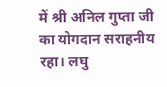में श्री अनिल गुप्ता जी का योगदान सराहनीय रहा। लघु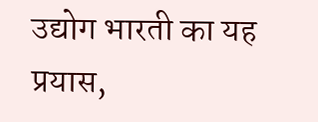उद्योग भारती का यह प्रयास,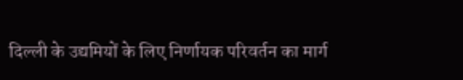दिल्ली के उद्यमियों के लिए निर्णायक परिवर्तन का मार्ग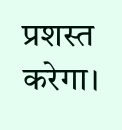प्रशस्त करेगा।